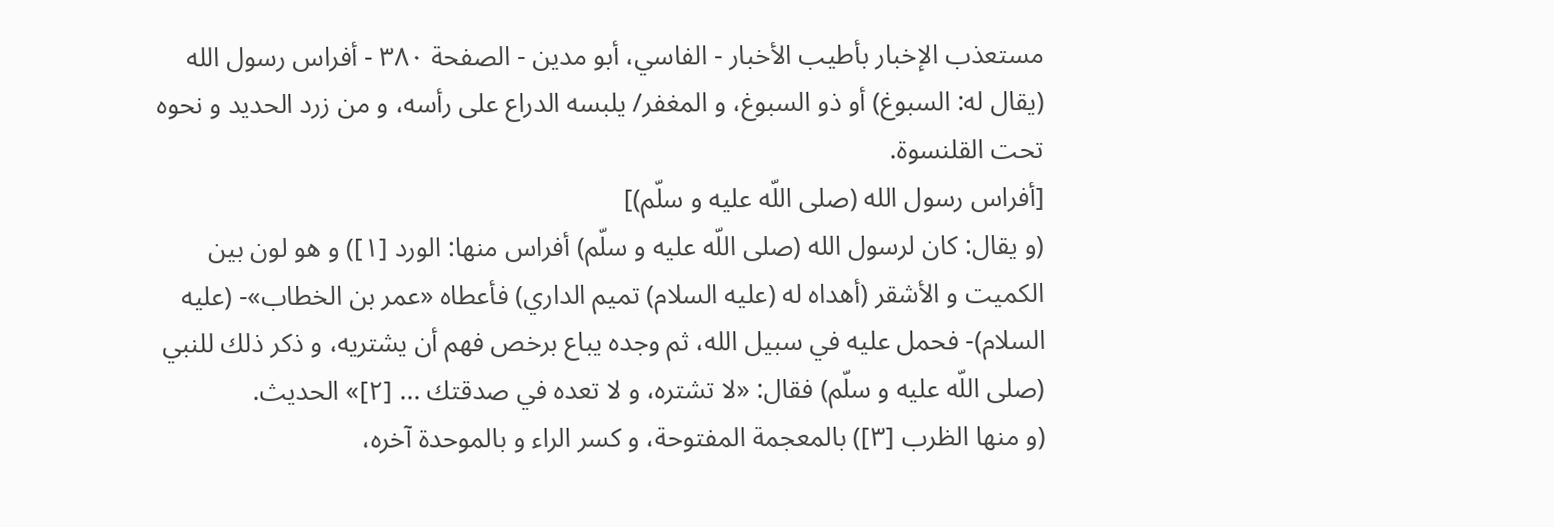مستعذب الإخبار بأطيب الأخبار - الفاسي، أبو مدين - الصفحة ٣٨٠ - أفراس رسول الله
(يقال له: السبوغ) أو ذو السبوغ، و المغفر/ يلبسه الدراع على رأسه، و من زرد الحديد و نحوه تحت القلنسوة.
[أفراس رسول الله (صلى اللّه عليه و سلّم)]
(و يقال: كان لرسول الله (صلى اللّه عليه و سلّم) أفراس منها: الورد [١]) و هو لون بين الكميت و الأشقر (أهداه له (عليه السلام) تميم الداري) فأعطاه «عمر بن الخطاب»- (عليه السلام)- فحمل عليه في سبيل الله، ثم وجده يباع برخص فهم أن يشتريه، و ذكر ذلك للنبي (صلى اللّه عليه و سلّم) فقال: «لا تشتره، و لا تعده في صدقتك ... [٢]» الحديث.
(و منها الظرب [٣]) بالمعجمة المفتوحة، و كسر الراء و بالموحدة آخره،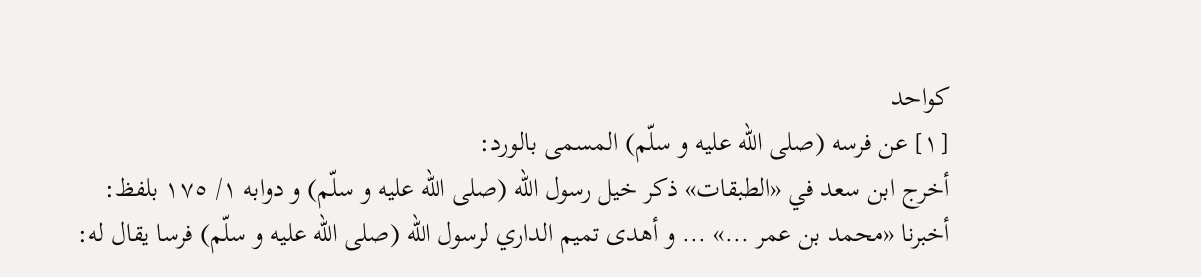كواحد
[١] عن فرسه (صلى اللّه عليه و سلّم) المسمى بالورد:
أخرج ابن سعد في «الطبقات» ذكر خيل رسول الله (صلى اللّه عليه و سلّم) و دوابه ١/ ١٧٥ بلفظ:
أخبرنا «محمد بن عمر ...» ... و أهدى تميم الداري لرسول الله (صلى اللّه عليه و سلّم) فرسا يقال له: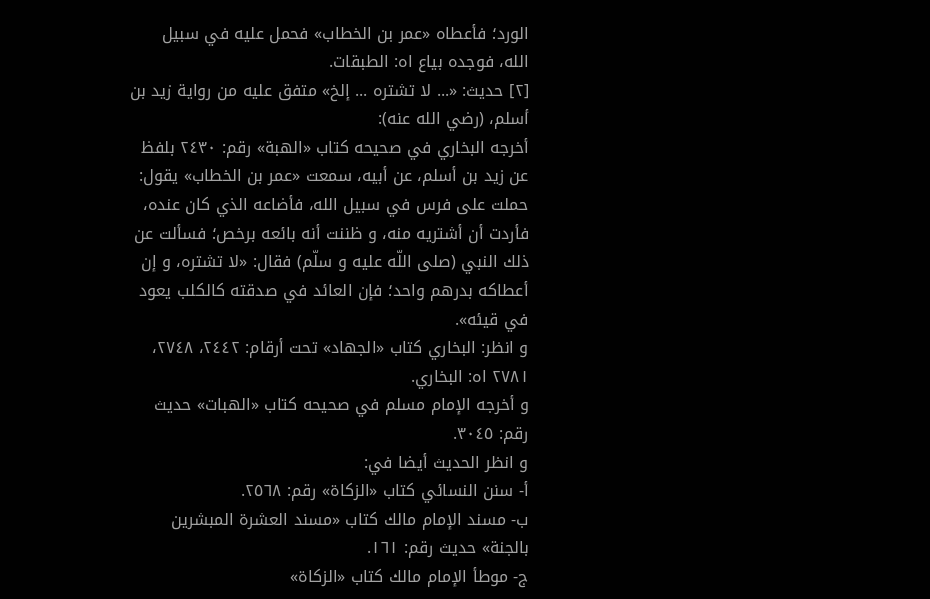الورد؛ فأعطاه «عمر بن الخطاب» فحمل عليه في سبيل الله، فوجده بياع اه: الطبقات.
[٢] حديث: «... لا تشتره ... إلخ» متفق عليه من رواية زيد بن أسلم، (رضي الله عنه):
أخرجه البخاري في صحيحه كتاب «الهبة» رقم: ٢٤٣٠ بلفظ عن زيد بن أسلم، عن أبيه، سمعت «عمر بن الخطاب» يقول: حملت على فرس في سبيل الله، فأضاعه الذي كان عنده، فأردت أن أشتريه منه، و ظننت أنه بائعه برخص؛ فسألت عن ذلك النبي (صلى اللّه عليه و سلّم) فقال: «لا تشتره، و إن أعطاكه بدرهم واحد؛ فإن العائد في صدقته كالكلب يعود في قيئه».
و انظر: البخاري كتاب «الجهاد» تحت أرقام: ٢٤٤٢، ٢٧٤٨، ٢٧٨١ اه: البخاري.
و أخرجه الإمام مسلم في صحيحه كتاب «الهبات» حديث رقم: ٣٠٤٥.
و انظر الحديث أيضا في:
أ- سنن النسائي كتاب «الزكاة» رقم: ٢٥٦٨.
ب- مسند الإمام مالك كتاب «مسند العشرة المبشرين بالجنة» حديث رقم: ١٦١.
ج- موطأ الإمام مالك كتاب «الزكاة»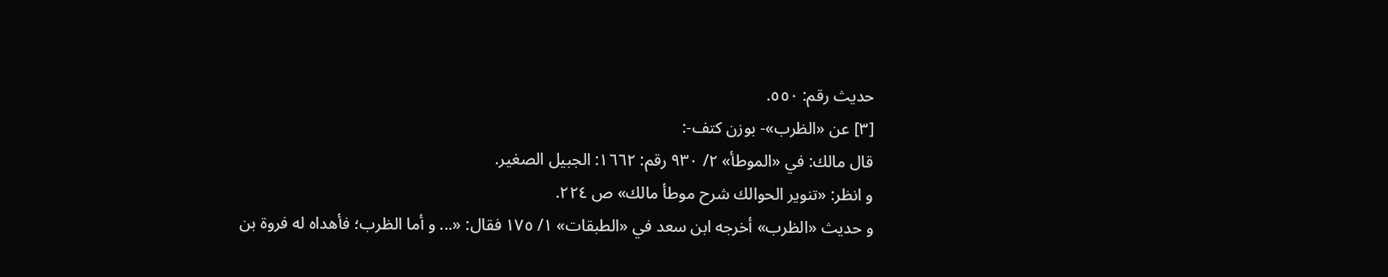حديث رقم: ٥٥٠.
[٣] عن «الظرب»- بوزن كتف-:
قال مالك: في «الموطأ» ٢/ ٩٣٠ رقم: ١٦٦٢: الجبيل الصغير.
و انظر: «تنوير الحوالك شرح موطأ مالك» ص ٢٢٤.
و حديث «الظرب» أخرجه ابن سعد في «الطبقات» ١/ ١٧٥ فقال: «... و أما الظرب؛ فأهداه له فروة بن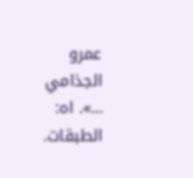عمرو الجذامي ...». اه: الطبقات.